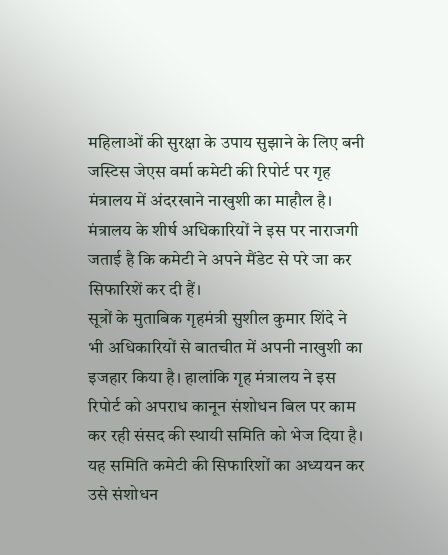महिलाओं की सुरक्षा के उपाय सुझाने के लिए बनी जस्टिस जेएस वर्मा कमेटी की रिपोर्ट पर गृह मंत्रालय में अंदरखाने नाखुशी का माहौल है। मंत्रालय के शीर्ष अधिकारियों ने इस पर नाराजगी जताई है कि कमेटी ने अपने मैंडेट से परे जा कर सिफारिशें कर दी हैं।
सूत्रों के मुताबिक गृहमंत्री सुशील कुमार शिंदे ने भी अधिकारियों से बातचीत में अपनी नाखुशी का इजहार किया है। हालांकि गृह मंत्रालय ने इस रिपोर्ट को अपराध कानून संशोधन बिल पर काम कर रही संसद की स्थायी समिति को भेज दिया है। यह समिति कमेटी की सिफारिशों का अध्ययन कर उसे संशोधन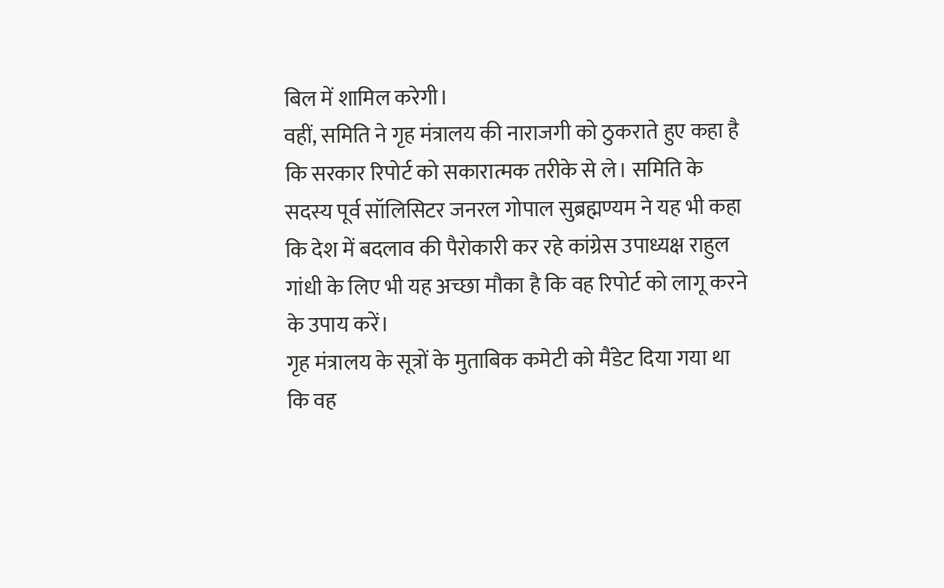बिल में शामिल करेगी।
वहीं, समिति ने गृह मंत्रालय की नाराजगी को ठुकराते हुए कहा है कि सरकार रिपोर्ट को सकारात्मक तरीके से ले। समिति के सदस्य पूर्व सॉलिसिटर जनरल गोपाल सुब्रह्मण्यम ने यह भी कहा कि देश में बदलाव की पैरोकारी कर रहे कांग्रेस उपाध्यक्ष राहुल गांधी के लिए भी यह अच्छा मौका है कि वह रिपोर्ट को लागू करने के उपाय करें।
गृह मंत्रालय के सूत्रों के मुताबिक कमेटी को मैंडेट दिया गया था कि वह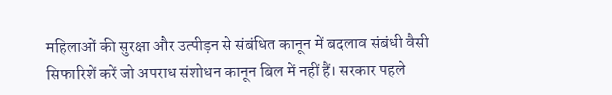महिलाओं की सुरक्षा और उत्पीड़न से संबंधित कानून में बदलाव संबंधी वैसी सिफारिशें करें जो अपराध संशोधन कानून बिल में नहीं हैं। सरकार पहले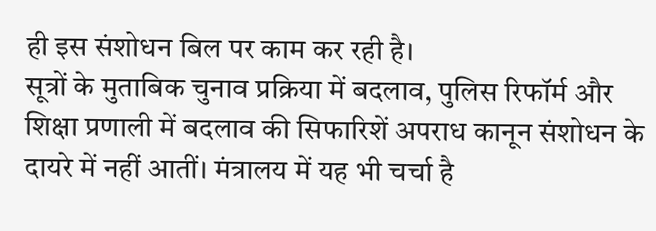ही इस संशोधन बिल पर काम कर रही है।
सूत्रों के मुताबिक चुनाव प्रक्रिया में बदलाव, पुलिस रिफॉर्म और शिक्षा प्रणाली में बदलाव की सिफारिशें अपराध कानून संशोधन के दायरे में नहीं आतीं। मंत्रालय में यह भी चर्चा है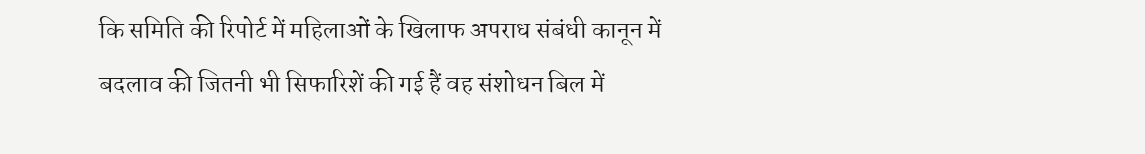कि समिति की रिपोर्ट में महिलाओं के खिलाफ अपराध संबंधी कानून में बदलाव की जितनी भी सिफारिशें की गई हैं वह संशोधन बिल में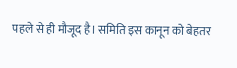पहले से ही मौजूद है। समिति इस कानून को बेहतर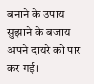बनाने के उपाय सुझाने के बजाय अपने दायरे को पार कर गई।